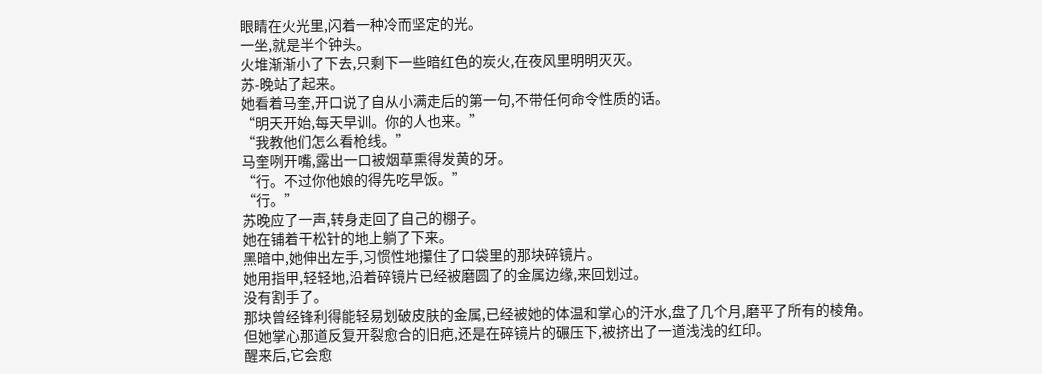眼睛在火光里,闪着一种冷而坚定的光。
一坐,就是半个钟头。
火堆渐渐小了下去,只剩下一些暗红色的炭火,在夜风里明明灭灭。
苏-晚站了起来。
她看着马奎,开口说了自从小满走后的第一句,不带任何命令性质的话。
“明天开始,每天早训。你的人也来。”
“我教他们怎么看枪线。”
马奎咧开嘴,露出一口被烟草熏得发黄的牙。
“行。不过你他娘的得先吃早饭。”
“行。”
苏晚应了一声,转身走回了自己的棚子。
她在铺着干松针的地上躺了下来。
黑暗中,她伸出左手,习惯性地攥住了口袋里的那块碎镜片。
她用指甲,轻轻地,沿着碎镜片已经被磨圆了的金属边缘,来回划过。
没有割手了。
那块曾经锋利得能轻易划破皮肤的金属,已经被她的体温和掌心的汗水,盘了几个月,磨平了所有的棱角。
但她掌心那道反复开裂愈合的旧疤,还是在碎镜片的碾压下,被挤出了一道浅浅的红印。
醒来后,它会愈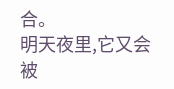合。
明天夜里,它又会被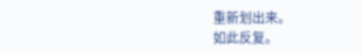重新划出来。
如此反复。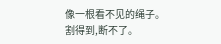像一根看不见的绳子。
割得到,断不了。